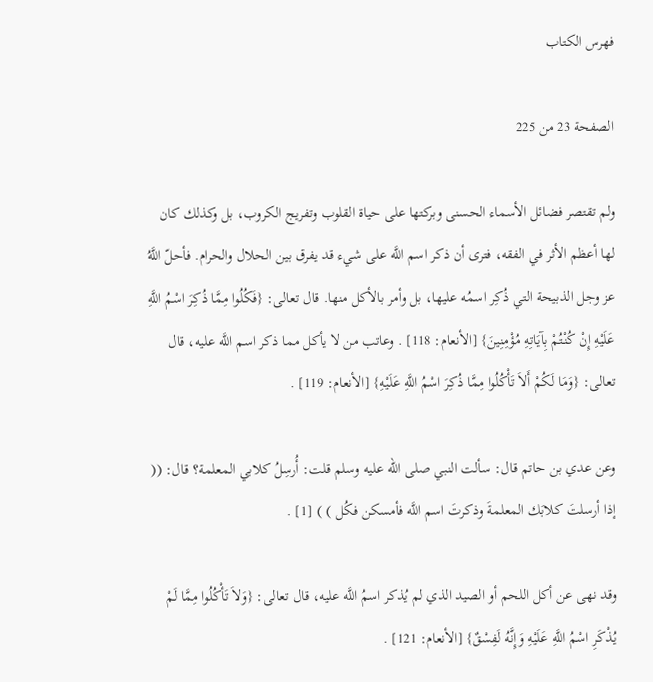فهرس الكتاب

الصفحة 23 من 225

ولم تقتصر فضائل الأسماء الحسنى وبركتها على حياة القلوب وتفريج الكروب، بل وكذلك كان لها أعظم الأثر في الفقه، فترى أن ذكر اسم اللَّه على شيء قد يفرق بين الحلال والحرام. فأحلّ اللَّهُ عز وجل الذبيحة التي ذُكِر اسمُه عليها، بل وأمر بالأكل منها. قال تعالى: {فَكُلُوا مِمَّا ذُكِرَ اسْمُ اللَّهِ عَلَيْهِ إِنْ كُنْتُمْ بِآيَاتِهِ مُؤْمِنِينَ} [الأنعام: 118] . وعاتب من لا يأكل مما ذكر اسم اللَّه عليه، قال تعالى: {وَمَا لَكُمْ أَلاَ تَأْكُلُوا مِمَّا ذُكِرَ اسْمُ اللَّهِ عَلَيْهِ} [الأنعام: 119] .

وعن عدي بن حاتم قال: سألت النبي صلى الله عليه وسلم قلت: أُرسِلُ كلابي المعلمة؟ قال: (( إذا أرسلتَ كلابَك المعلمةَ وذكرتَ اسم اللَّه فأمسكن فكُل ) ) [1] .

وقد نهى عن أكل اللحم أو الصيد الذي لم يُذكر اسمُ اللَّه عليه، قال تعالى: {وَلاَ تَأْكُلُوا مِمَّا لَمْ يُذْكَرِ اسْمُ اللَّهِ عَلَيْهِ وَإِنَّهُ لَفِسْقٌ} [الأنعام: 121] .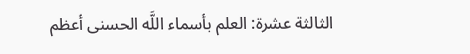الثالثة عشرة: العلم بأسماء اللَّه الحسنى أعظم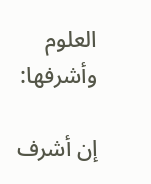العلوم وأشرفها:

إن أشرف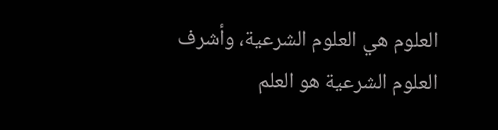العلوم هي العلوم الشرعية، وأشرف العلوم الشرعية هو العلم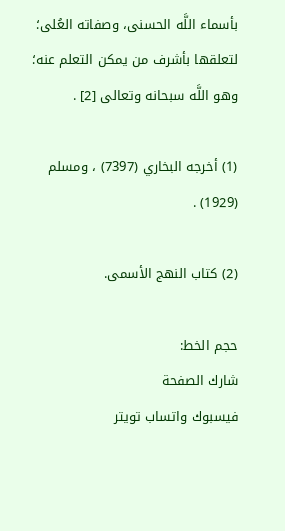بأسماء اللَّه الحسنى، وصفاته العُلى؛ لتعلقها بأشرف من يمكن التعلم عنه؛ وهو اللَّه سبحانه وتعالى [2] .

(1) أخرجه البخاري (7397) ، ومسلم (1929) .

(2) كتاب النهج الأسمى.

حجم الخط:
شارك الصفحة
فيسبوك واتساب تويتر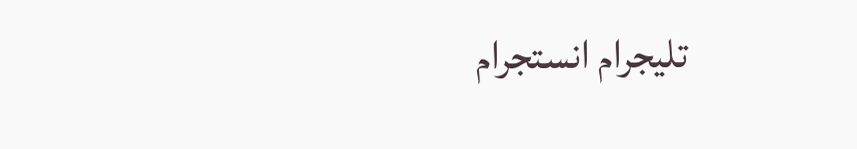تليجرام انستجرام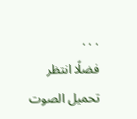. . .
فضلًا انتظر تحميل الصوت